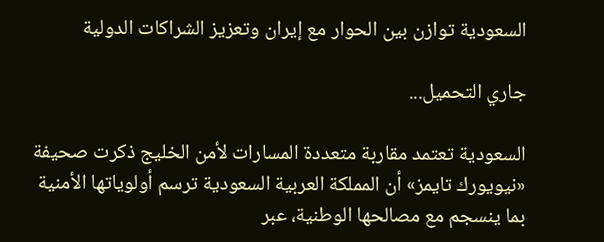السعودية توازن بين الحوار مع إيران وتعزيز الشراكات الدولية

جاري التحميل...

السعودية تعتمد مقاربة متعددة المسارات لأمن الخليج ذكرت صحيفة «نيويورك تايمز» أن المملكة العربية السعودية ترسم أولوياتها الأمنية بما ينسجم مع مصالحها الوطنية، عبر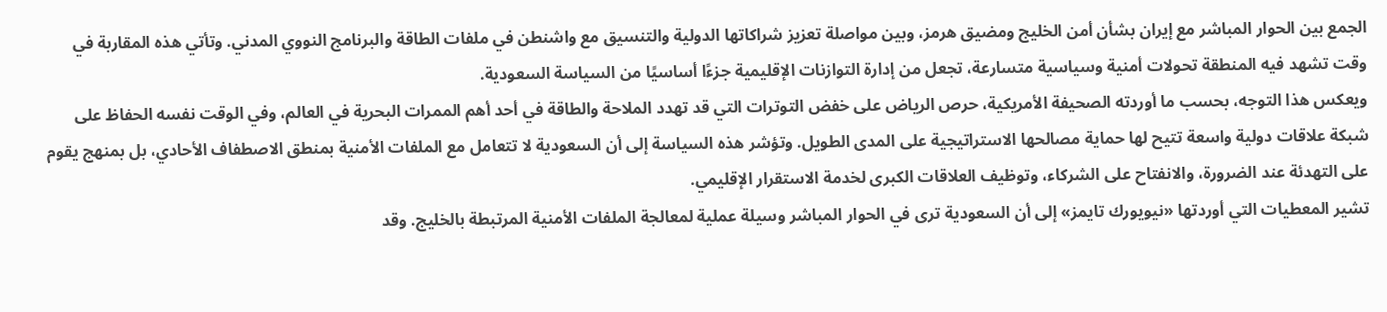الجمع بين الحوار المباشر مع إيران بشأن أمن الخليج ومضيق هرمز، وبين مواصلة تعزيز شراكاتها الدولية والتنسيق مع واشنطن في ملفات الطاقة والبرنامج النووي المدني. وتأتي هذه المقاربة في وقت تشهد فيه المنطقة تحولات أمنية وسياسية متسارعة، تجعل من إدارة التوازنات الإقليمية جزءًا أساسيًا من السياسة السعودية.
ويعكس هذا التوجه، بحسب ما أوردته الصحيفة الأمريكية، حرص الرياض على خفض التوترات التي قد تهدد الملاحة والطاقة في أحد أهم الممرات البحرية في العالم، وفي الوقت نفسه الحفاظ على شبكة علاقات دولية واسعة تتيح لها حماية مصالحها الاستراتيجية على المدى الطويل. وتؤشر هذه السياسة إلى أن السعودية لا تتعامل مع الملفات الأمنية بمنطق الاصطفاف الأحادي، بل بمنهج يقوم على التهدئة عند الضرورة، والانفتاح على الشركاء، وتوظيف العلاقات الكبرى لخدمة الاستقرار الإقليمي.
تشير المعطيات التي أوردتها «نيويورك تايمز» إلى أن السعودية ترى في الحوار المباشر وسيلة عملية لمعالجة الملفات الأمنية المرتبطة بالخليج. وقد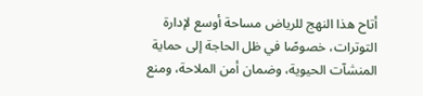أتاح هذا النهج للرياض مساحة أوسع لإدارة التوترات، خصوصًا في ظل الحاجة إلى حماية المنشآت الحيوية، وضمان أمن الملاحة، ومنع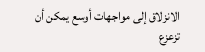الانزلاق إلى مواجهات أوسع يمكن أن تزعزع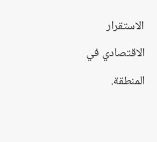الاستقرار الاقتصادي في المنطقة.